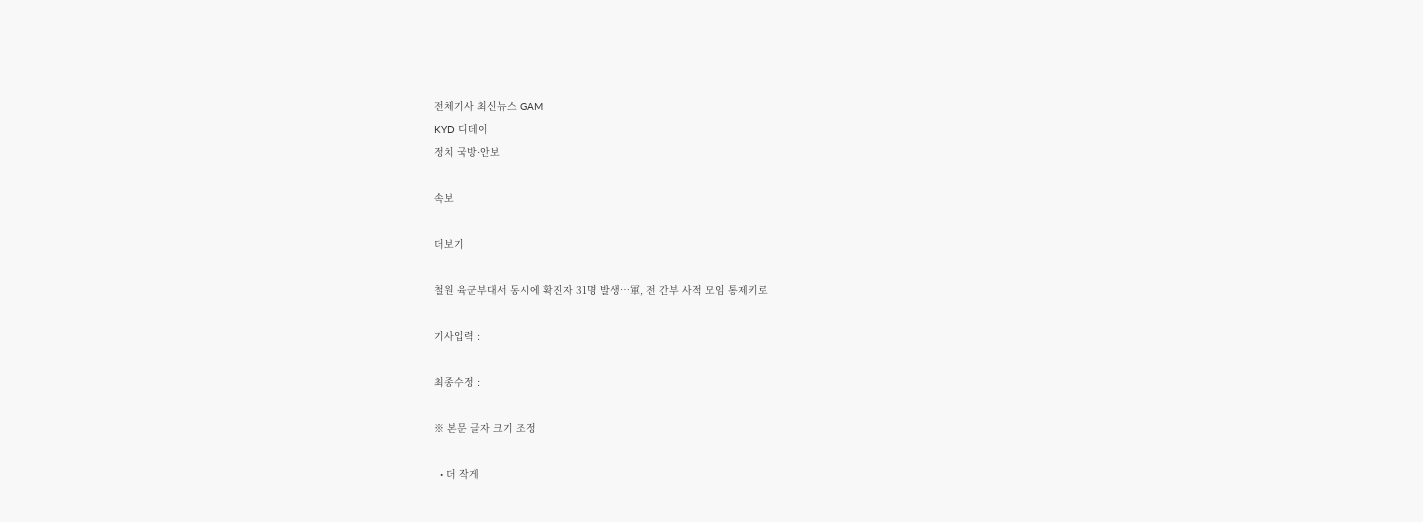전체기사 최신뉴스 GAM
KYD 디데이
정치 국방·안보

속보

더보기

철원 육군부대서 동시에 확진자 31명 발생…軍, 전 간부 사적 모임 통제키로

기사입력 :

최종수정 :

※ 본문 글자 크기 조정

  • 더 작게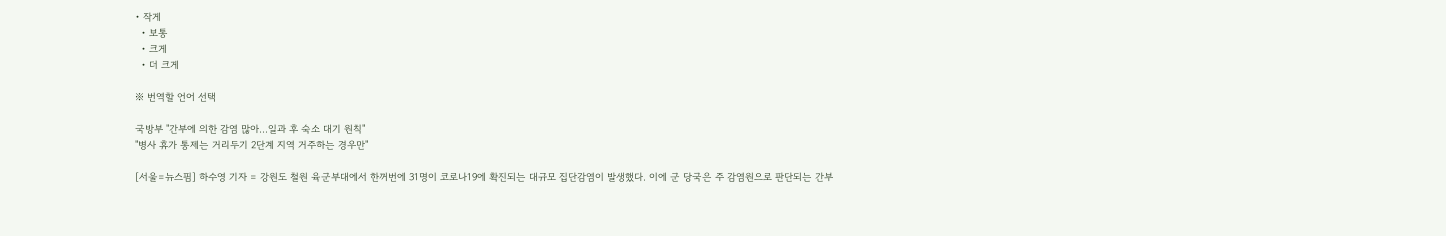• 작게
  • 보통
  • 크게
  • 더 크게

※ 번역할 언어 선택

국방부 "간부에 의한 감염 많아…일과 후 숙소 대기 원칙"
"병사 휴가 통제는 거리두기 2단계 지역 거주하는 경우만"

[서울=뉴스핌] 하수영 기자 = 강원도 철원 육군부대에서 한꺼번에 31명이 코로나19에 확진되는 대규모 집단감염이 발생했다. 이에 군 당국은 주 감염원으로 판단되는 간부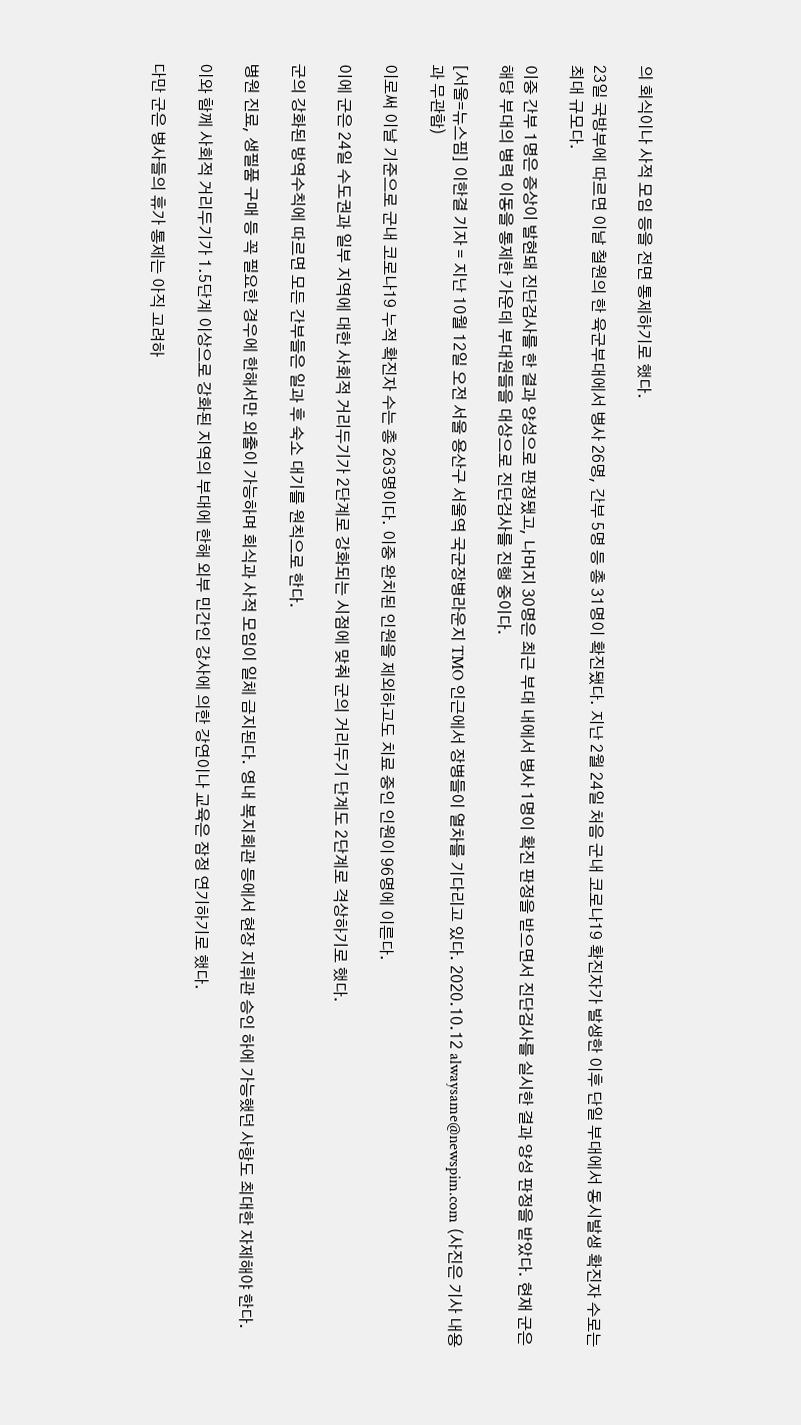의 회식이나 사적 모임 등을 전면 통제하기로 했다.

23일 국방부에 따르면 이날 철원의 한 육군부대에서 병사 26명, 간부 5명 등 총 31명이 확진됐다. 지난 2월 24일 처음 군내 코로나19 확진자가 발생한 이후 단일 부대에서 동시발생 확진자 수로는 최대 규모다.

이중 간부 1명은 증상이 발현돼 진단검사를 한 결과 양성으로 판정됐고, 나머지 30명은 최근 부대 내에서 병사 1명이 확진 판정을 받으면서 진단검사를 실시한 결과 양성 판정을 받았다. 현재 군은 해당 부대의 병력 이동을 통제한 가운데 부대원들을 대상으로 진단검사를 진행 중이다.

[서울=뉴스핌] 이한결 기자 = 지난 10월 12일 오전 서울 용산구 서울역 국군장병라운지 TMO 인근에서 장병들이 열차를 기다리고 있다. 2020.10.12 alwaysame@newspim.com (사진은 기사 내용과 무관함)

이로써 이날 기준으로 군내 코로나19 누적 확진자 수는 총 263명이다. 이중 완치된 인원을 제외하고도 치료 중인 인원이 96명에 이른다.

이에 군은 24일 수도권과 일부 지역에 대한 사회적 거리두기가 2단계로 강화되는 시점에 맞춰 군의 거리두기 단계도 2단계로 격상하기로 했다.

군의 강화된 방역수칙에 따르면 모든 간부들은 일과 후 숙소 대기를 원칙으로 한다.

병원 진료, 생필품 구매 등 꼭 필요한 경우에 한해서만 외출이 가능하며 회식과 사적 모임이 일체 금지된다. 영내 복지회관 등에서 현장 지휘관 승인 하에 가능했던 사항도 최대한 자제해야 한다.

이와 함께 사회적 거리두기가 1.5단계 이상으로 강화된 지역의 부대에 한해 외부 민간인 강사에 의한 강연이나 교육은 잠정 연기하기로 했다.

다만 군은 병사들의 휴가 통제는 아직 고려하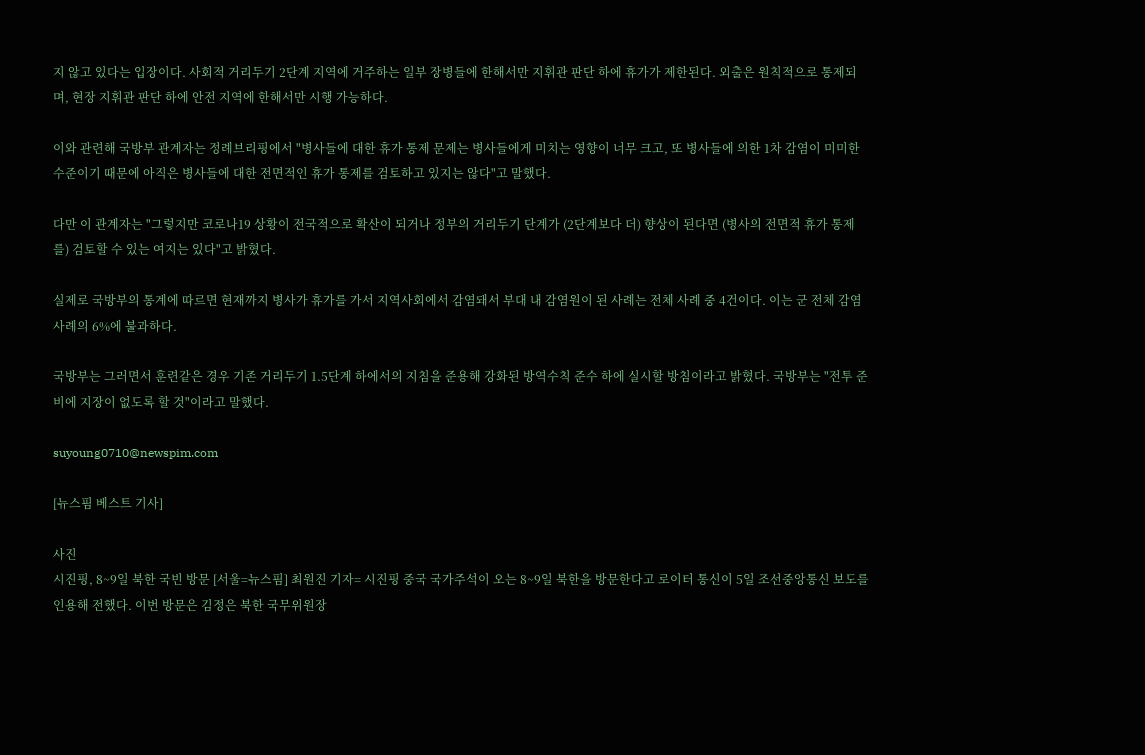지 않고 있다는 입장이다. 사회적 거리두기 2단계 지역에 거주하는 일부 장병들에 한해서만 지휘관 판단 하에 휴가가 제한된다. 외출은 원칙적으로 통제되며, 현장 지휘관 판단 하에 안전 지역에 한해서만 시행 가능하다.

이와 관련해 국방부 관계자는 정례브리핑에서 "병사들에 대한 휴가 통제 문제는 병사들에게 미치는 영향이 너무 크고, 또 병사들에 의한 1차 감염이 미미한 수준이기 때문에 아직은 병사들에 대한 전면적인 휴가 통제를 검토하고 있지는 않다"고 말했다.

다만 이 관계자는 "그렇지만 코로나19 상황이 전국적으로 확산이 되거나 정부의 거리두기 단계가 (2단계보다 더) 향상이 된다면 (병사의 전면적 휴가 통제를) 검토할 수 있는 여지는 있다"고 밝혔다.

실제로 국방부의 통계에 따르면 현재까지 병사가 휴가를 가서 지역사회에서 감염돼서 부대 내 감염원이 된 사례는 전체 사례 중 4건이다. 이는 군 전체 감염 사례의 6%에 불과하다.

국방부는 그러면서 훈련같은 경우 기존 거리두기 1.5단계 하에서의 지침을 준용해 강화된 방역수칙 준수 하에 실시할 방침이라고 밝혔다. 국방부는 "전투 준비에 지장이 없도록 할 것"이라고 말했다.

suyoung0710@newspim.com

[뉴스핌 베스트 기사]

사진
시진핑, 8~9일 북한 국빈 방문 [서울=뉴스핌] 최원진 기자= 시진핑 중국 국가주석이 오는 8~9일 북한을 방문한다고 로이터 통신이 5일 조선중앙통신 보도를 인용해 전했다. 이번 방문은 김정은 북한 국무위원장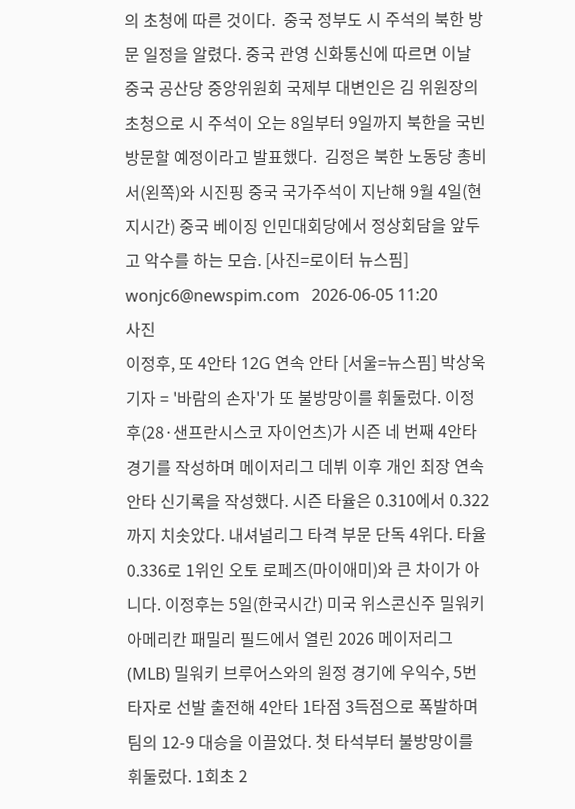의 초청에 따른 것이다.  중국 정부도 시 주석의 북한 방문 일정을 알렸다. 중국 관영 신화통신에 따르면 이날 중국 공산당 중앙위원회 국제부 대변인은 김 위원장의 초청으로 시 주석이 오는 8일부터 9일까지 북한을 국빈 방문할 예정이라고 발표했다.  김정은 북한 노동당 총비서(왼쪽)와 시진핑 중국 국가주석이 지난해 9월 4일(현지시간) 중국 베이징 인민대회당에서 정상회담을 앞두고 악수를 하는 모습. [사진=로이터 뉴스핌] wonjc6@newspim.com   2026-06-05 11:20
사진
이정후, 또 4안타 12G 연속 안타 [서울=뉴스핌] 박상욱 기자 = '바람의 손자'가 또 불방망이를 휘둘렀다. 이정후(28·샌프란시스코 자이언츠)가 시즌 네 번째 4안타 경기를 작성하며 메이저리그 데뷔 이후 개인 최장 연속 안타 신기록을 작성했다. 시즌 타율은 0.310에서 0.322까지 치솟았다. 내셔널리그 타격 부문 단독 4위다. 타율 0.336로 1위인 오토 로페즈(마이애미)와 큰 차이가 아니다. 이정후는 5일(한국시간) 미국 위스콘신주 밀워키 아메리칸 패밀리 필드에서 열린 2026 메이저리그(MLB) 밀워키 브루어스와의 원정 경기에 우익수, 5번 타자로 선발 출전해 4안타 1타점 3득점으로 폭발하며 팀의 12-9 대승을 이끌었다. 첫 타석부터 불방망이를 휘둘렀다. 1회초 2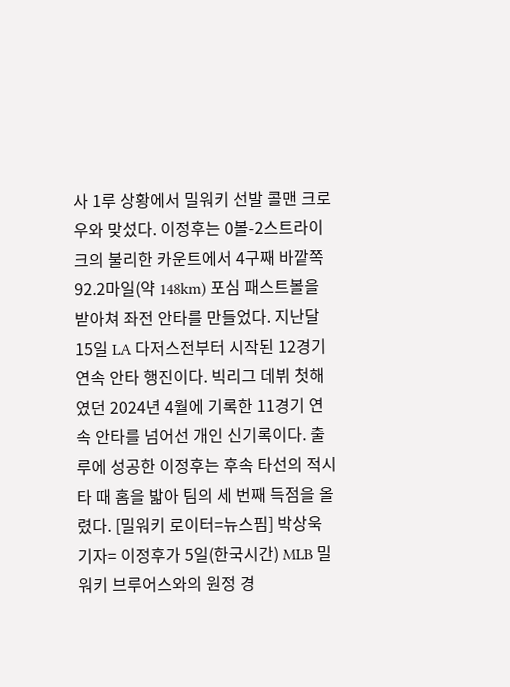사 1루 상황에서 밀워키 선발 콜맨 크로우와 맞섰다. 이정후는 0볼-2스트라이크의 불리한 카운트에서 4구째 바깥쪽 92.2마일(약 148km) 포심 패스트볼을 받아쳐 좌전 안타를 만들었다. 지난달 15일 LA 다저스전부터 시작된 12경기 연속 안타 행진이다. 빅리그 데뷔 첫해였던 2024년 4월에 기록한 11경기 연속 안타를 넘어선 개인 신기록이다. 출루에 성공한 이정후는 후속 타선의 적시타 때 홈을 밟아 팀의 세 번째 득점을 올렸다. [밀워키 로이터=뉴스핌] 박상욱 기자= 이정후가 5일(한국시간) MLB 밀워키 브루어스와의 원정 경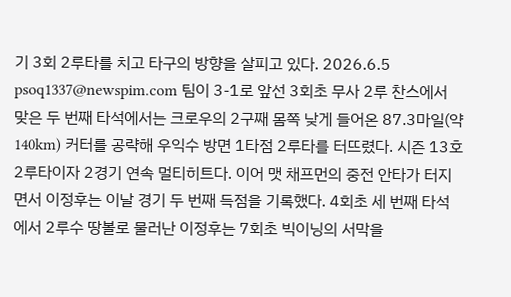기 3회 2루타를 치고 타구의 방향을 살피고 있다. 2026.6.5 psoq1337@newspim.com 팀이 3-1로 앞선 3회초 무사 2루 찬스에서 맞은 두 번째 타석에서는 크로우의 2구째 몸쪽 낮게 들어온 87.3마일(약 140km) 커터를 공략해 우익수 방면 1타점 2루타를 터뜨렸다. 시즌 13호 2루타이자 2경기 연속 멀티히트다. 이어 맷 채프먼의 중전 안타가 터지면서 이정후는 이날 경기 두 번째 득점을 기록했다. 4회초 세 번째 타석에서 2루수 땅볼로 물러난 이정후는 7회초 빅이닝의 서막을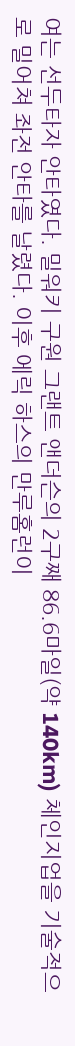여는 선두타자 안타였다. 밀워키 구원 그랜트 앤더슨의 2구째 86.6마일(약 140km) 체인지업을 기술적으로 밀어쳐 좌전 안타를 날렸다. 이후 에릭 하스의 만루홈런이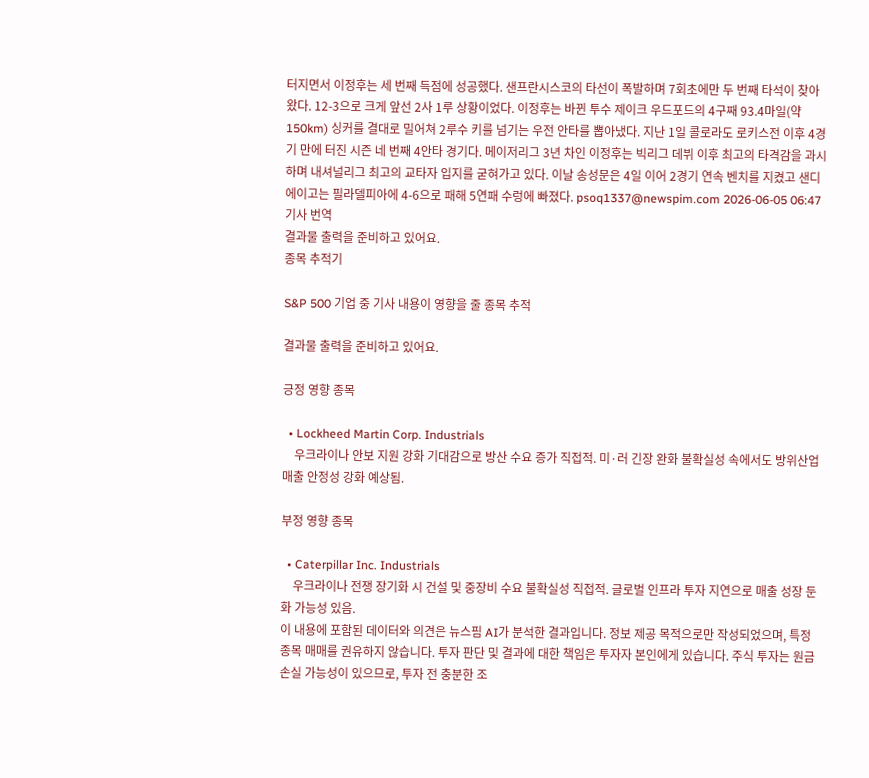터지면서 이정후는 세 번째 득점에 성공했다. 샌프란시스코의 타선이 폭발하며 7회초에만 두 번째 타석이 찾아왔다. 12-3으로 크게 앞선 2사 1루 상황이었다. 이정후는 바뀐 투수 제이크 우드포드의 4구째 93.4마일(약 150km) 싱커를 결대로 밀어쳐 2루수 키를 넘기는 우전 안타를 뽑아냈다. 지난 1일 콜로라도 로키스전 이후 4경기 만에 터진 시즌 네 번째 4안타 경기다. 메이저리그 3년 차인 이정후는 빅리그 데뷔 이후 최고의 타격감을 과시하며 내셔널리그 최고의 교타자 입지를 굳혀가고 있다. 이날 송성문은 4일 이어 2경기 연속 벤치를 지켰고 샌디에이고는 필라델피아에 4-6으로 패해 5연패 수렁에 빠졌다. psoq1337@newspim.com 2026-06-05 06:47
기사 번역
결과물 출력을 준비하고 있어요.
종목 추적기

S&P 500 기업 중 기사 내용이 영향을 줄 종목 추적

결과물 출력을 준비하고 있어요.

긍정 영향 종목

  • Lockheed Martin Corp. Industrials
    우크라이나 안보 지원 강화 기대감으로 방산 수요 증가 직접적. 미·러 긴장 완화 불확실성 속에서도 방위산업 매출 안정성 강화 예상됨.

부정 영향 종목

  • Caterpillar Inc. Industrials
    우크라이나 전쟁 장기화 시 건설 및 중장비 수요 불확실성 직접적. 글로벌 인프라 투자 지연으로 매출 성장 둔화 가능성 있음.
이 내용에 포함된 데이터와 의견은 뉴스핌 AI가 분석한 결과입니다. 정보 제공 목적으로만 작성되었으며, 특정 종목 매매를 권유하지 않습니다. 투자 판단 및 결과에 대한 책임은 투자자 본인에게 있습니다. 주식 투자는 원금 손실 가능성이 있으므로, 투자 전 충분한 조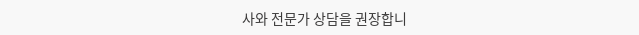사와 전문가 상담을 권장합니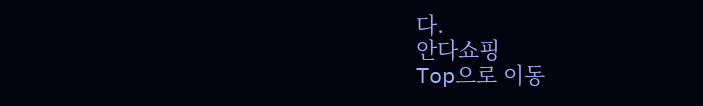다.
안다쇼핑
Top으로 이동